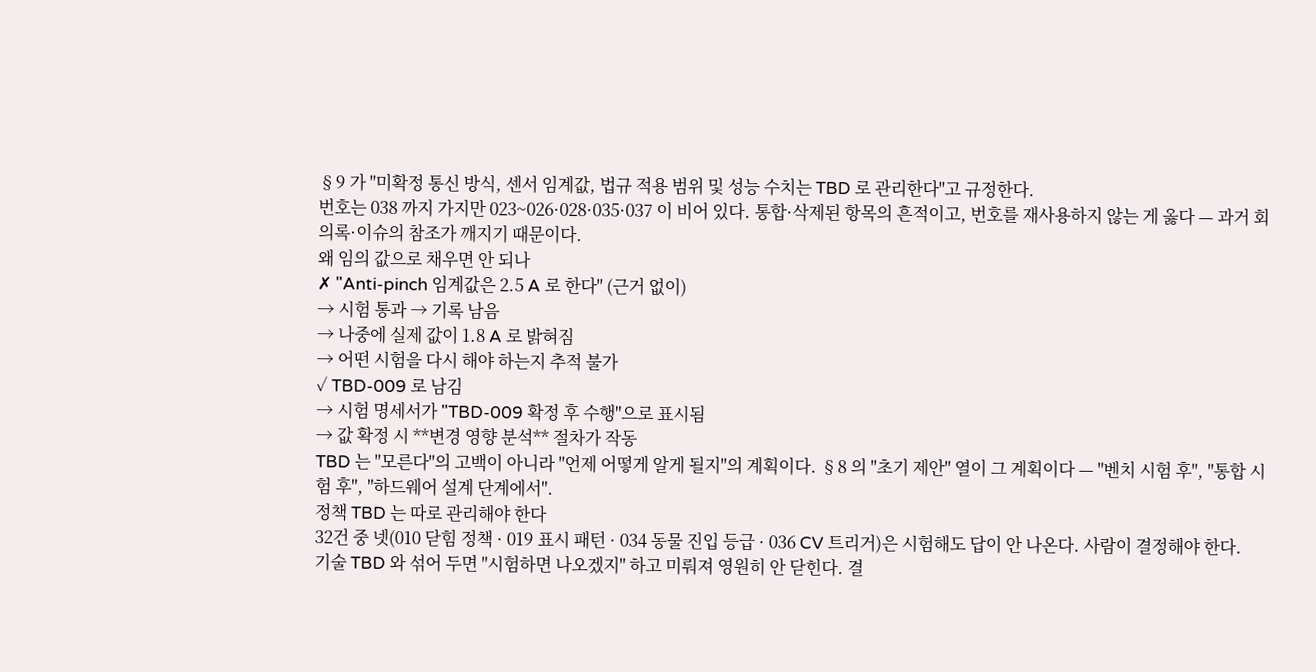§9 가 "미확정 통신 방식, 센서 임계값, 법규 적용 범위 및 성능 수치는 TBD 로 관리한다"고 규정한다.
번호는 038 까지 가지만 023~026·028·035·037 이 비어 있다. 통합·삭제된 항목의 흔적이고, 번호를 재사용하지 않는 게 옳다 — 과거 회의록·이슈의 참조가 깨지기 때문이다.
왜 임의 값으로 채우면 안 되나
✗ "Anti-pinch 임계값은 2.5 A 로 한다" (근거 없이)
→ 시험 통과 → 기록 남음
→ 나중에 실제 값이 1.8 A 로 밝혀짐
→ 어떤 시험을 다시 해야 하는지 추적 불가
✓ TBD-009 로 남김
→ 시험 명세서가 "TBD-009 확정 후 수행"으로 표시됨
→ 값 확정 시 **변경 영향 분석** 절차가 작동
TBD 는 "모른다"의 고백이 아니라 "언제 어떻게 알게 될지"의 계획이다. §8 의 "초기 제안" 열이 그 계획이다 — "벤치 시험 후", "통합 시험 후", "하드웨어 설계 단계에서".
정책 TBD 는 따로 관리해야 한다
32건 중 넷(010 닫힘 정책 · 019 표시 패턴 · 034 동물 진입 등급 · 036 CV 트리거)은 시험해도 답이 안 나온다. 사람이 결정해야 한다.
기술 TBD 와 섞어 두면 "시험하면 나오겠지" 하고 미뤄져 영원히 안 닫힌다. 결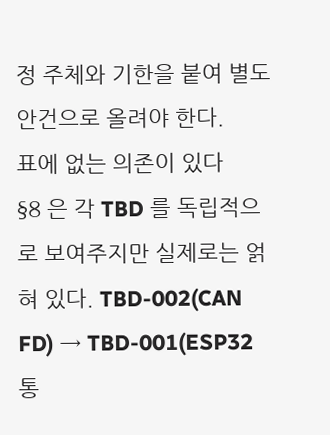정 주체와 기한을 붙여 별도 안건으로 올려야 한다.
표에 없는 의존이 있다
§8 은 각 TBD 를 독립적으로 보여주지만 실제로는 얽혀 있다. TBD-002(CAN FD) → TBD-001(ESP32 통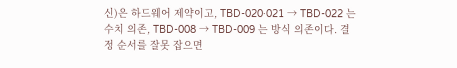신)은 하드웨어 제약이고, TBD-020·021 → TBD-022 는 수치 의존, TBD-008 → TBD-009 는 방식 의존이다. 결정 순서를 잘못 잡으면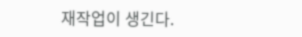재작업이 생긴다.